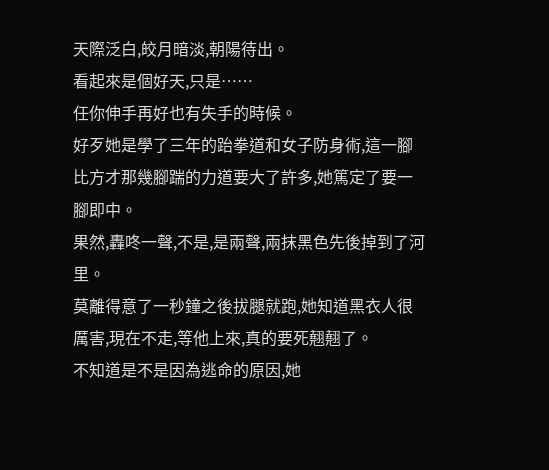天際泛白,皎月暗淡,朝陽待出。
看起來是個好天,只是……
任你伸手再好也有失手的時候。
好歹她是學了三年的跆拳道和女子防身術,這一腳比方才那幾腳踹的力道要大了許多,她篤定了要一腳即中。
果然,轟咚一聲,不是,是兩聲,兩抹黑色先後掉到了河里。
莫離得意了一秒鐘之後拔腿就跑,她知道黑衣人很厲害,現在不走,等他上來,真的要死翹翹了。
不知道是不是因為逃命的原因,她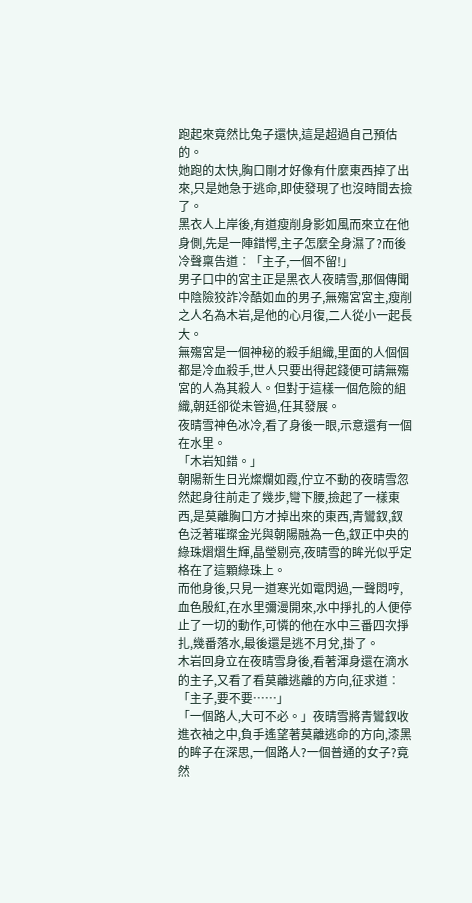跑起來竟然比兔子還快,這是超過自己預估的。
她跑的太快,胸口剛才好像有什麼東西掉了出來,只是她急于逃命,即使發現了也沒時間去撿了。
黑衣人上岸後,有道瘦削身影如風而來立在他身側,先是一陣錯愕,主子怎麼全身濕了?而後冷聲稟告道︰「主子,一個不留!」
男子口中的宮主正是黑衣人夜晴雪,那個傳聞中陰險狡詐冷酷如血的男子,無殤宮宮主,瘦削之人名為木岩,是他的心月復,二人從小一起長大。
無殤宮是一個神秘的殺手組織,里面的人個個都是冷血殺手,世人只要出得起錢便可請無殤宮的人為其殺人。但對于這樣一個危險的組織,朝廷卻從未管過,任其發展。
夜晴雪神色冰冷,看了身後一眼,示意還有一個在水里。
「木岩知錯。」
朝陽新生日光燦爛如霞,佇立不動的夜晴雪忽然起身往前走了幾步,彎下腰,撿起了一樣東西,是莫離胸口方才掉出來的東西,青鸞釵,釵色泛著璀璨金光與朝陽融為一色,釵正中央的綠珠熠熠生輝,晶瑩剔亮,夜晴雪的眸光似乎定格在了這顆綠珠上。
而他身後,只見一道寒光如電閃過,一聲悶哼,血色殷紅,在水里彌漫開來,水中掙扎的人便停止了一切的動作,可憐的他在水中三番四次掙扎,幾番落水,最後還是逃不月兌,掛了。
木岩回身立在夜晴雪身後,看著渾身還在滴水的主子,又看了看莫離逃離的方向,征求道︰「主子,要不要……」
「一個路人,大可不必。」夜晴雪將青鸞釵收進衣袖之中,負手遙望著莫離逃命的方向,漆黑的眸子在深思,一個路人?一個普通的女子?竟然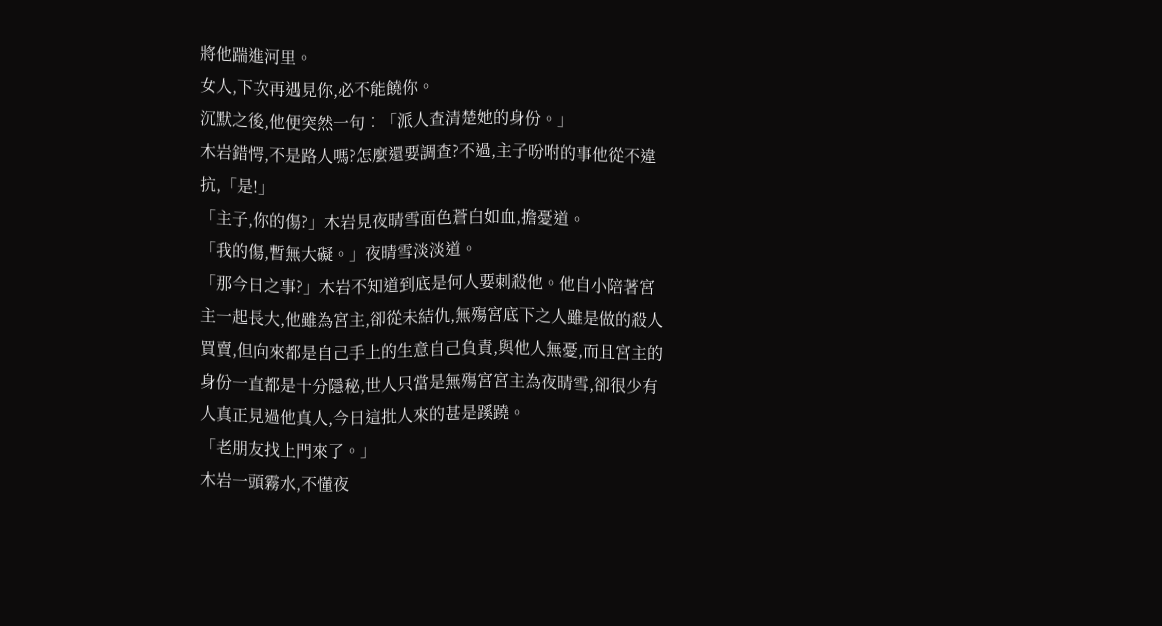將他踹進河里。
女人,下次再遇見你,必不能饒你。
沉默之後,他便突然一句︰「派人查清楚她的身份。」
木岩錯愕,不是路人嗎?怎麼還要調查?不過,主子吩咐的事他從不違抗,「是!」
「主子,你的傷?」木岩見夜晴雪面色蒼白如血,擔憂道。
「我的傷,暫無大礙。」夜晴雪淡淡道。
「那今日之事?」木岩不知道到底是何人要刺殺他。他自小陪著宮主一起長大,他雖為宮主,卻從未結仇,無殤宮底下之人雖是做的殺人買賣,但向來都是自己手上的生意自己負責,與他人無憂,而且宮主的身份一直都是十分隱秘,世人只當是無殤宮宮主為夜晴雪,卻很少有人真正見過他真人,今日這批人來的甚是蹊蹺。
「老朋友找上門來了。」
木岩一頭霧水,不懂夜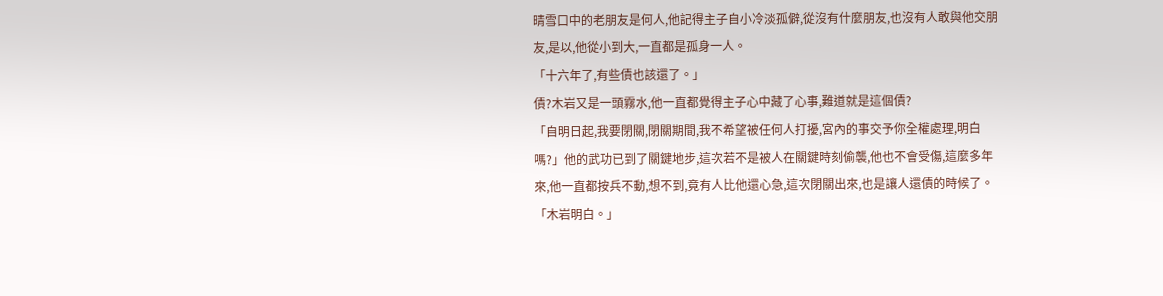晴雪口中的老朋友是何人,他記得主子自小冷淡孤僻,從沒有什麼朋友,也沒有人敢與他交朋友,是以,他從小到大,一直都是孤身一人。
「十六年了,有些債也該還了。」
債?木岩又是一頭霧水,他一直都覺得主子心中藏了心事,難道就是這個債?
「自明日起,我要閉關,閉關期間,我不希望被任何人打擾,宮內的事交予你全權處理,明白嗎?」他的武功已到了關鍵地步,這次若不是被人在關鍵時刻偷襲,他也不會受傷,這麼多年來,他一直都按兵不動,想不到,竟有人比他還心急,這次閉關出來,也是讓人還債的時候了。
「木岩明白。」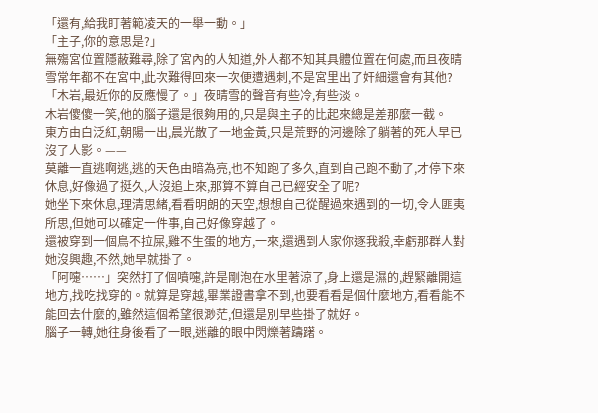「還有,給我盯著範凌天的一舉一動。」
「主子,你的意思是?」
無殤宮位置隱蔽難尋,除了宮內的人知道,外人都不知其具體位置在何處,而且夜晴雪常年都不在宮中,此次難得回來一次便遭遇刺,不是宮里出了奸細還會有其他?
「木岩,最近你的反應慢了。」夜晴雪的聲音有些冷,有些淡。
木岩傻傻一笑,他的腦子還是很夠用的,只是與主子的比起來總是差那麼一截。
東方由白泛紅,朝陽一出,晨光散了一地金黃,只是荒野的河邊除了躺著的死人早已沒了人影。——
莫離一直逃啊逃,逃的天色由暗為亮,也不知跑了多久,直到自己跑不動了,才停下來休息,好像過了挺久,人沒追上來,那算不算自己已經安全了呢?
她坐下來休息,理清思緒,看看明朗的天空,想想自己從醒過來遇到的一切,令人匪夷所思,但她可以確定一件事,自己好像穿越了。
還被穿到一個鳥不拉屎,雞不生蛋的地方,一來,還遇到人家你逐我殺,幸虧那群人對她沒興趣,不然,她早就掛了。
「阿嚏……」突然打了個噴嚏,許是剛泡在水里著涼了,身上還是濕的,趕緊離開這地方,找吃找穿的。就算是穿越,畢業證書拿不到,也要看看是個什麼地方,看看能不能回去什麼的,雖然這個希望很渺茫,但還是別早些掛了就好。
腦子一轉,她往身後看了一眼,迷離的眼中閃爍著躊躇。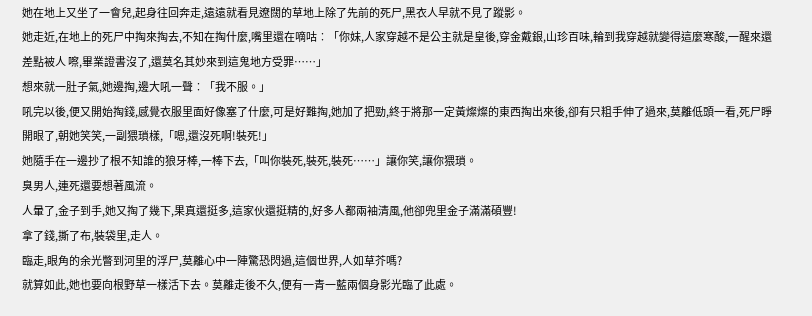她在地上又坐了一會兒,起身往回奔走,遠遠就看見遼闊的草地上除了先前的死尸,黑衣人早就不見了蹤影。
她走近,在地上的死尸中掏來掏去,不知在掏什麼,嘴里還在嘀咕︰「你妹,人家穿越不是公主就是皇後,穿金戴銀,山珍百味,輪到我穿越就變得這麼寒酸,一醒來還差點被人 嚓,畢業證書沒了,還莫名其妙來到這鬼地方受罪……」
想來就一肚子氣,她邊掏,邊大吼一聲︰「我不服。」
吼完以後,便又開始掏錢,感覺衣服里面好像塞了什麼,可是好難掏,她加了把勁,終于將那一定黃燦燦的東西掏出來後,卻有只粗手伸了過來,莫離低頭一看,死尸睜開眼了,朝她笑笑,一副猥瑣樣,「嗯,還沒死啊!裝死!」
她隨手在一邊抄了根不知誰的狼牙棒,一棒下去,「叫你裝死,裝死,裝死……」讓你笑,讓你猥瑣。
臭男人,連死還要想著風流。
人暈了,金子到手,她又掏了幾下,果真還挺多,這家伙還挺精的,好多人都兩袖清風,他卻兜里金子滿滿碩豐!
拿了錢,撕了布,裝袋里,走人。
臨走,眼角的余光瞥到河里的浮尸,莫離心中一陣驚恐閃過,這個世界,人如草芥嗎?
就算如此,她也要向根野草一樣活下去。莫離走後不久,便有一青一藍兩個身影光臨了此處。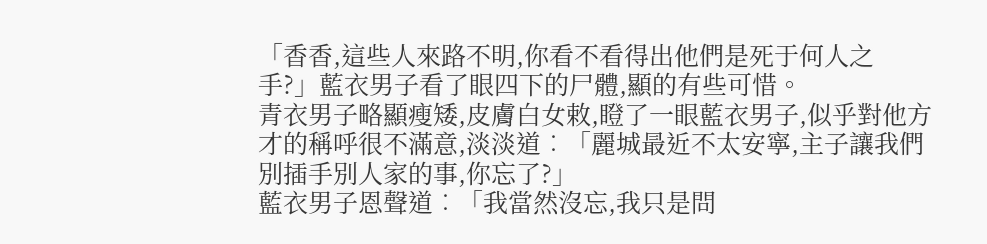「香香,這些人來路不明,你看不看得出他們是死于何人之手?」藍衣男子看了眼四下的尸體,顯的有些可惜。
青衣男子略顯瘦矮,皮膚白女敕,瞪了一眼藍衣男子,似乎對他方才的稱呼很不滿意,淡淡道︰「麗城最近不太安寧,主子讓我們別插手別人家的事,你忘了?」
藍衣男子恩聲道︰「我當然沒忘,我只是問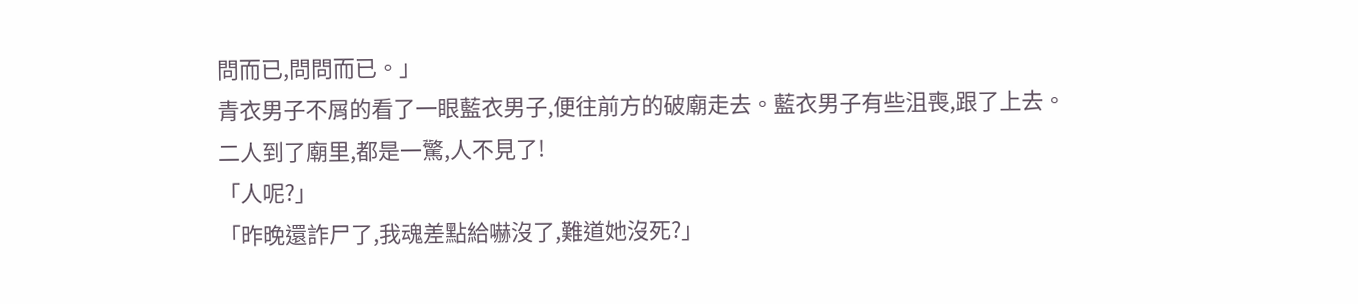問而已,問問而已。」
青衣男子不屑的看了一眼藍衣男子,便往前方的破廟走去。藍衣男子有些沮喪,跟了上去。
二人到了廟里,都是一驚,人不見了!
「人呢?」
「昨晚還詐尸了,我魂差點給嚇沒了,難道她沒死?」